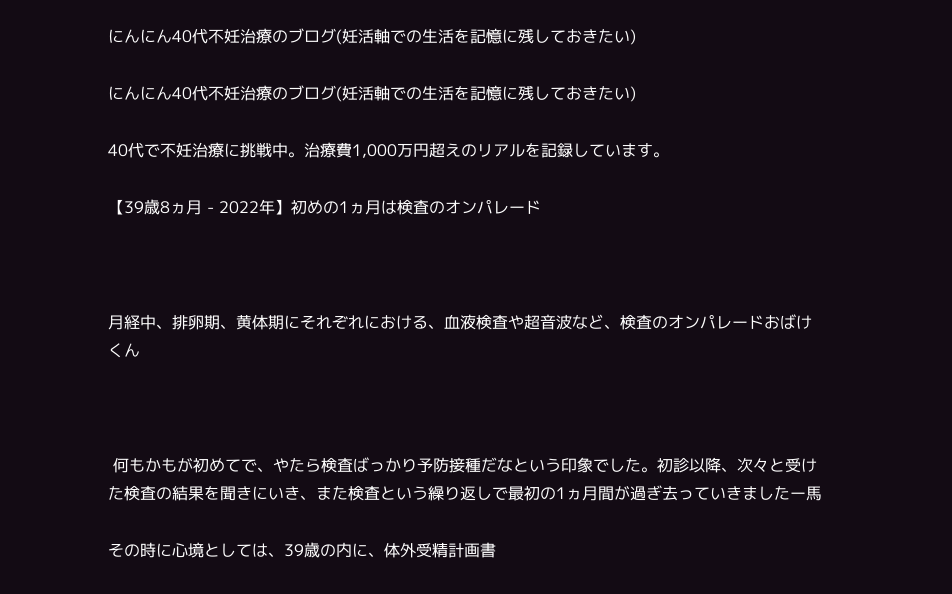にんにん40代不妊治療のブログ(妊活軸での生活を記憶に残しておきたい)

にんにん40代不妊治療のブログ(妊活軸での生活を記憶に残しておきたい)

40代で不妊治療に挑戦中。治療費1,000万円超えのリアルを記録しています。

【39歳8ヵ月 - 2022年】初めの1ヵ月は検査のオンパレード



月経中、排卵期、黄体期にそれぞれにおける、血液検査や超音波など、検査のオンパレードおばけくん



 何もかもが初めてで、やたら検査ばっかり予防接種だなという印象でした。初診以降、次々と受けた検査の結果を聞きにいき、また検査という繰り返しで最初の1ヵ月間が過ぎ去っていきましたー馬

その時に心境としては、39歳の内に、体外受精計画書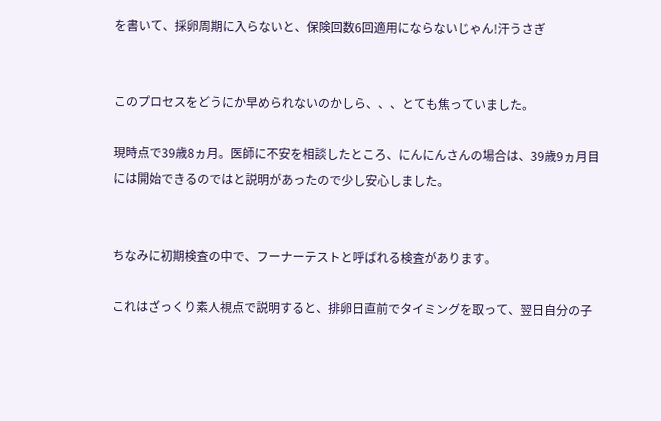を書いて、採卵周期に入らないと、保険回数6回適用にならないじゃん!汗うさぎ


このプロセスをどうにか早められないのかしら、、、とても焦っていました。

現時点で39歳8ヵ月。医師に不安を相談したところ、にんにんさんの場合は、39歳9ヵ月目には開始できるのではと説明があったので少し安心しました。


ちなみに初期検査の中で、フーナーテストと呼ばれる検査があります。

これはざっくり素人視点で説明すると、排卵日直前でタイミングを取って、翌日自分の子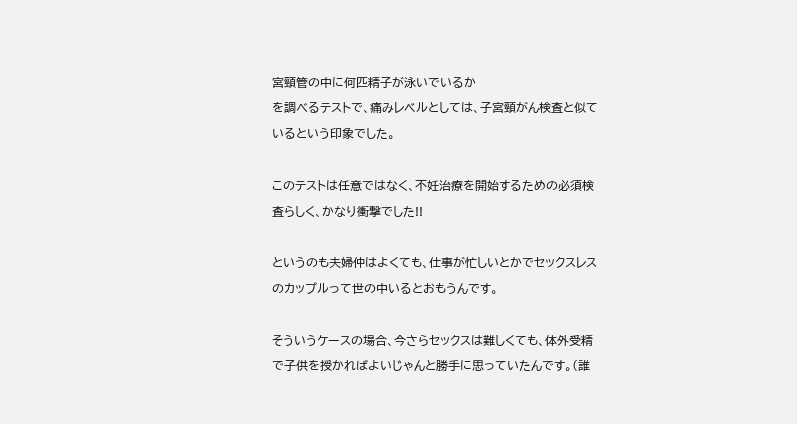宮頸管の中に何匹精子が泳いでいるか
を調べるテストで、痛みレベルとしては、子宮頸がん検査と似ているという印象でした。

このテストは任意ではなく、不妊治療を開始するための必須検査らしく、かなり衝撃でした!!

というのも夫婦仲はよくても、仕事が忙しいとかでセックスレスのカップルって世の中いるとおもうんです。

そういうケースの場合、今さらセックスは難しくても、体外受精で子供を授かればよいじゃんと勝手に思っていたんです。(誰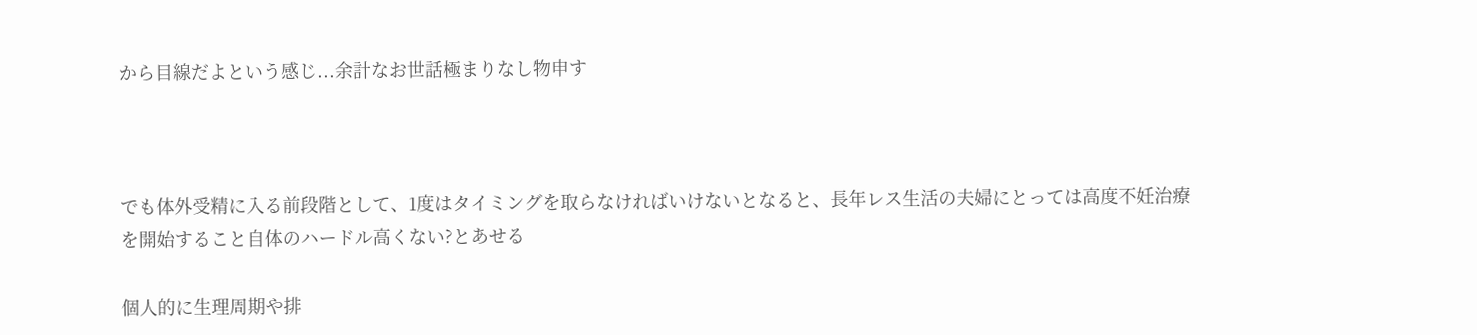から目線だよという感じ...余計なお世話極まりなし物申す



でも体外受精に入る前段階として、1度はタイミングを取らなければいけないとなると、長年レス生活の夫婦にとっては高度不妊治療を開始すること自体のハードル高くない?とあせる

個人的に生理周期や排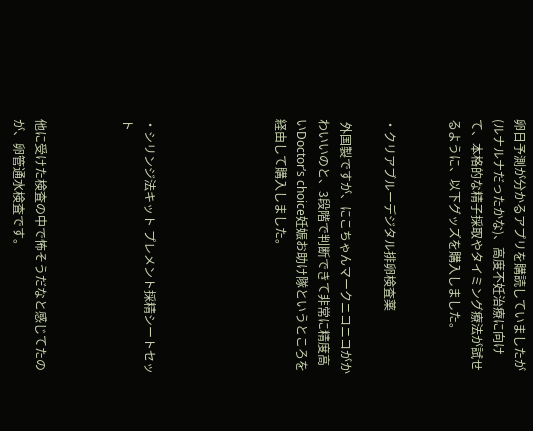卵日予測が分かるアプリを購読していましたが(ルナルナだったかな)、高度不妊治療に向けて、本格的な精子採取やタイミング療法が試せるように、以下グッズを購入しました。


・クリアブルーデジタル排卵検査薬

 外国製ですが、にこちゃんマークニコニコがかわいいのと、3段階で判断できて非常に精度高いDoctor’s choice妊娠お助け隊というところを経由して購入しました。





・シリンジ法キット プレメント採精シートセット



他に受けた検査の中で怖そうだなと感じてたのが、卵管通水検査です。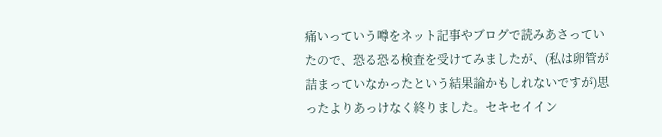痛いっていう噂をネット記事やブログで読みあさっていたので、恐る恐る検査を受けてみましたが、(私は卵管が詰まっていなかったという結果論かもしれないですが)思ったよりあっけなく終りました。セキセイイン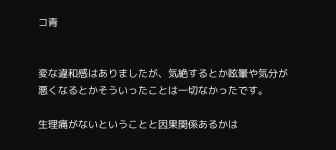コ青


変な違和感はありましたが、気絶するとか眩暈や気分が悪くなるとかそういったことは一切なかったです。

生理痛がないということと因果関係あるかは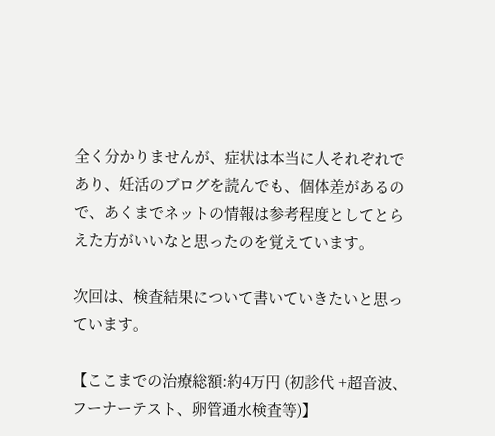全く分かりませんが、症状は本当に人それぞれであり、妊活のブログを読んでも、個体差があるので、あくまでネットの情報は参考程度としてとらえた方がいいなと思ったのを覚えています。

次回は、検査結果について書いていきたいと思っています。

【ここまでの治療総額:約4万円 (初診代 +超音波、フーナーテスト、卵管通水検査等)】